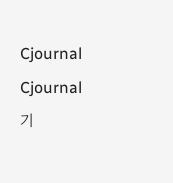Cjournal
Cjournal
기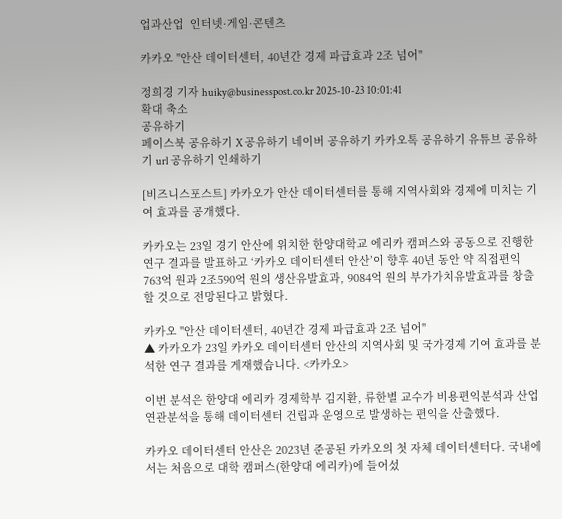업과산업  인터넷·게임·콘텐츠

카카오 "안산 데이터센터, 40년간 경제 파급효과 2조 넘어"

정희경 기자 huiky@businesspost.co.kr 2025-10-23 10:01:41
확대 축소
공유하기
페이스북 공유하기 X 공유하기 네이버 공유하기 카카오톡 공유하기 유튜브 공유하기 url 공유하기 인쇄하기

[비즈니스포스트] 카카오가 안산 데이터센터를 통해 지역사회와 경제에 미치는 기여 효과를 공개했다.

카카오는 23일 경기 안산에 위치한 한양대학교 에리카 캠퍼스와 공동으로 진행한 연구 결과를 발표하고 ‘카카오 데이터센터 안산’이 향후 40년 동안 약 직접편익 763억 원과 2조590억 원의 생산유발효과, 9084억 원의 부가가치유발효과를 창출할 것으로 전망된다고 밝혔다.

카카오 "안산 데이터센터, 40년간 경제 파급효과 2조 넘어"
▲ 카카오가 23일 카카오 데이터센터 안산의 지역사회 및 국가경제 기여 효과를 분석한 연구 결과를 게재했습니다. <카카오>

이번 분석은 한양대 에리카 경제학부 김지환, 류한별 교수가 비용편익분석과 산업연관분석을 통해 데이터센터 건립과 운영으로 발생하는 편익을 산출했다.

카카오 데이터센터 안산은 2023년 준공된 카카오의 첫 자체 데이터센터다. 국내에서는 처음으로 대학 캠퍼스(한양대 에리카)에 들어섰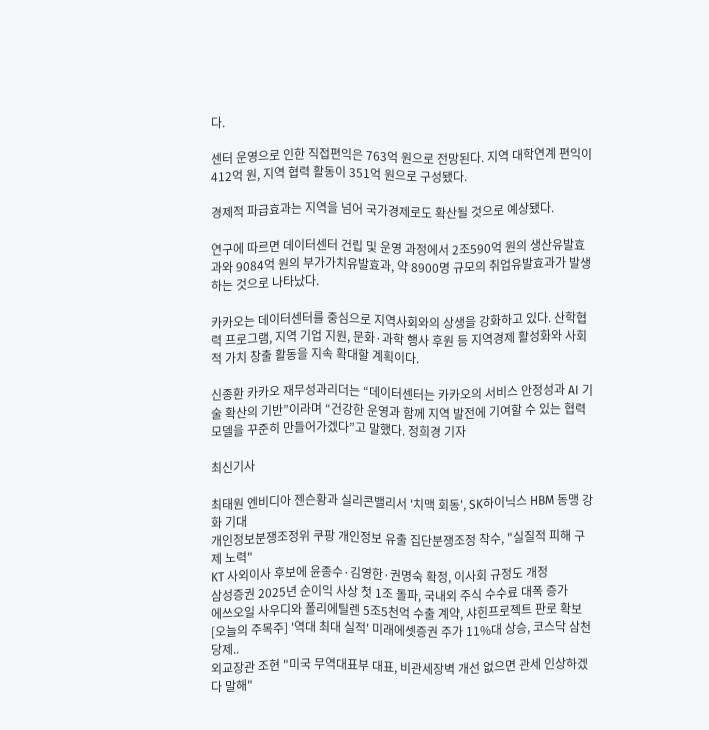다.

센터 운영으로 인한 직접편익은 763억 원으로 전망된다. 지역 대학연계 편익이 412억 원, 지역 협력 활동이 351억 원으로 구성됐다.

경제적 파급효과는 지역을 넘어 국가경제로도 확산될 것으로 예상됐다.

연구에 따르면 데이터센터 건립 및 운영 과정에서 2조590억 원의 생산유발효과와 9084억 원의 부가가치유발효과, 약 8900명 규모의 취업유발효과가 발생하는 것으로 나타났다.

카카오는 데이터센터를 중심으로 지역사회와의 상생을 강화하고 있다. 산학협력 프로그램, 지역 기업 지원, 문화·과학 행사 후원 등 지역경제 활성화와 사회적 가치 창출 활동을 지속 확대할 계획이다.

신종환 카카오 재무성과리더는 “데이터센터는 카카오의 서비스 안정성과 AI 기술 확산의 기반”이라며 “건강한 운영과 함께 지역 발전에 기여할 수 있는 협력 모델을 꾸준히 만들어가겠다”고 말했다. 정희경 기자

최신기사

최태원 엔비디아 젠슨황과 실리콘밸리서 '치맥 회동', SK하이닉스 HBM 동맹 강화 기대
개인정보분쟁조정위 쿠팡 개인정보 유출 집단분쟁조정 착수, "실질적 피해 구제 노력"
KT 사외이사 후보에 윤종수·김영한·권명숙 확정, 이사회 규정도 개정
삼성증권 2025년 순이익 사상 첫 1조 돌파, 국내외 주식 수수료 대폭 증가
에쓰오일 사우디와 폴리에틸렌 5조5천억 수출 계약, 샤힌프로젝트 판로 확보
[오늘의 주목주] '역대 최대 실적' 미래에셋증권 주가 11%대 상승, 코스닥 삼천당제..
외교장관 조현 "미국 무역대표부 대표, 비관세장벽 개선 없으면 관세 인상하겠다 말해"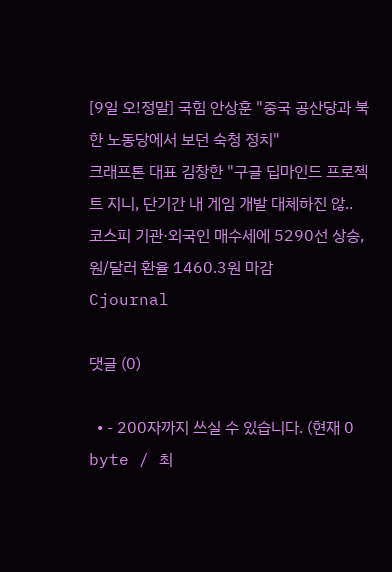[9일 오!정말] 국힘 안상훈 "중국 공산당과 북한 노동당에서 보던 숙청 정치"
크래프톤 대표 김창한 "구글 딥마인드 프로젝트 지니, 단기간 내 게임 개발 대체하진 않..
코스피 기관·외국인 매수세에 5290선 상승, 원/달러 환율 1460.3원 마감
Cjournal

댓글 (0)

  • - 200자까지 쓰실 수 있습니다. (현재 0 byte / 최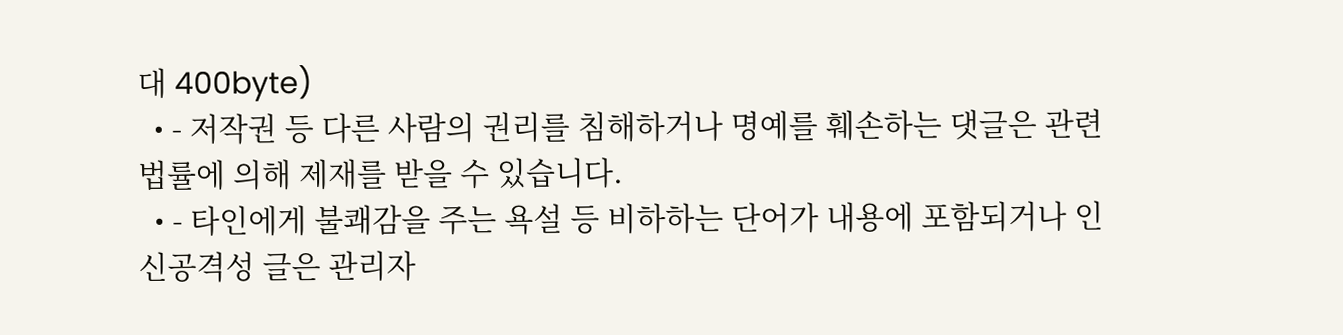대 400byte)
  • - 저작권 등 다른 사람의 권리를 침해하거나 명예를 훼손하는 댓글은 관련 법률에 의해 제재를 받을 수 있습니다.
  • - 타인에게 불쾌감을 주는 욕설 등 비하하는 단어가 내용에 포함되거나 인신공격성 글은 관리자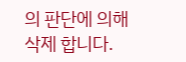의 판단에 의해 삭제 합니다.